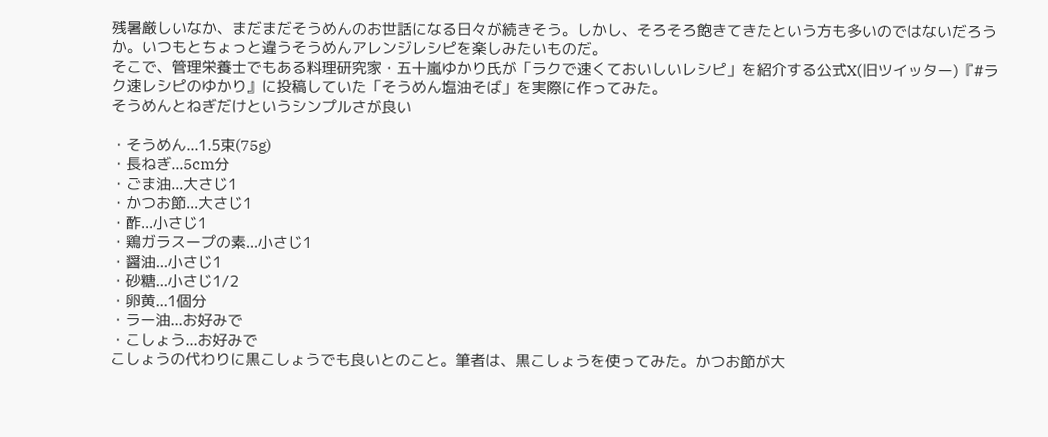残暑厳しいなか、まだまだそうめんのお世話になる日々が続きそう。しかし、そろそろ飽きてきたという方も多いのではないだろうか。いつもとちょっと違うそうめんアレンジレシピを楽しみたいものだ。
そこで、管理栄養士でもある料理研究家・五十嵐ゆかり氏が「ラクで速くておいしいレシピ」を紹介する公式X(旧ツイッター)『#ラク速レシピのゆかり』に投稿していた「そうめん塩油そば」を実際に作ってみた。
そうめんとねぎだけというシンプルさが良い

・そうめん...1.5束(75g)
・長ねぎ...5cm分
・ごま油...大さじ1
・かつお節...大さじ1
・酢...小さじ1
・鶏ガラスープの素...小さじ1
・醤油...小さじ1
・砂糖...小さじ1/2
・卵黄...1個分
・ラー油...お好みで
・こしょう...お好みで
こしょうの代わりに黒こしょうでも良いとのこと。筆者は、黒こしょうを使ってみた。かつお節が大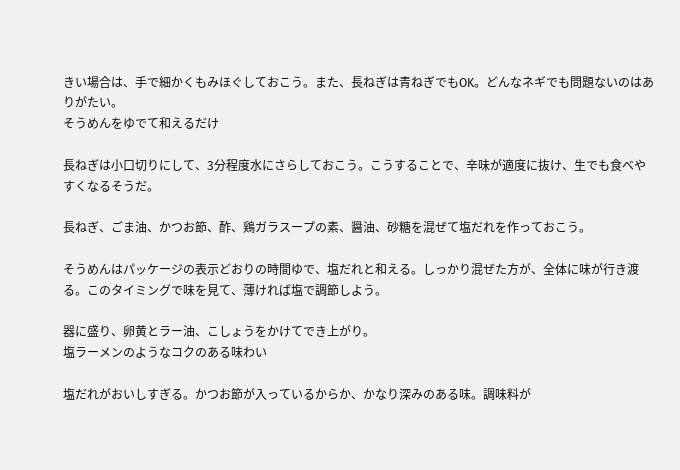きい場合は、手で細かくもみほぐしておこう。また、長ねぎは青ねぎでもOK。どんなネギでも問題ないのはありがたい。
そうめんをゆでて和えるだけ

長ねぎは小口切りにして、3分程度水にさらしておこう。こうすることで、辛味が適度に抜け、生でも食べやすくなるそうだ。

長ねぎ、ごま油、かつお節、酢、鶏ガラスープの素、醤油、砂糖を混ぜて塩だれを作っておこう。

そうめんはパッケージの表示どおりの時間ゆで、塩だれと和える。しっかり混ぜた方が、全体に味が行き渡る。このタイミングで味を見て、薄ければ塩で調節しよう。

器に盛り、卵黄とラー油、こしょうをかけてでき上がり。
塩ラーメンのようなコクのある味わい

塩だれがおいしすぎる。かつお節が入っているからか、かなり深みのある味。調味料が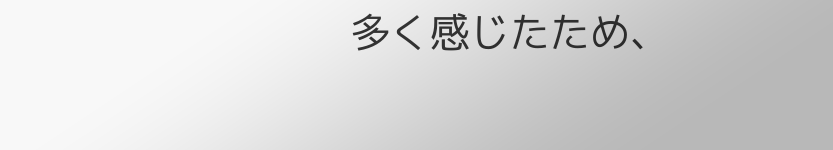多く感じたため、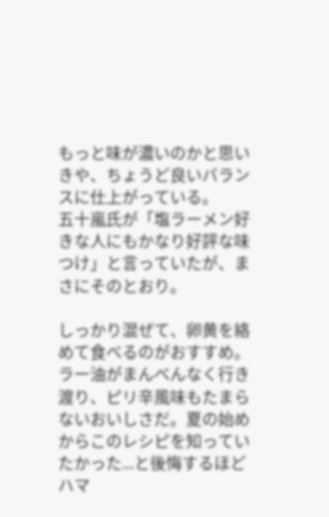もっと味が濃いのかと思いきや、ちょうど良いバランスに仕上がっている。
五十嵐氏が「塩ラーメン好きな人にもかなり好評な味つけ」と言っていたが、まさにそのとおり。

しっかり混ぜて、卵黄を絡めて食べるのがおすすめ。ラー油がまんべんなく行き渡り、ピリ辛風味もたまらないおいしさだ。夏の始めからこのレシピを知っていたかった...と後悔するほどハマ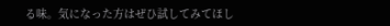る味。気になった方はぜひ試してみてほし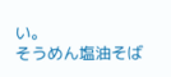い。
そうめん塩油そば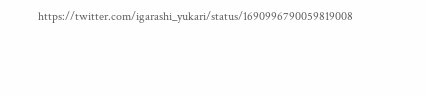https://twitter.com/igarashi_yukari/status/1690996790059819008